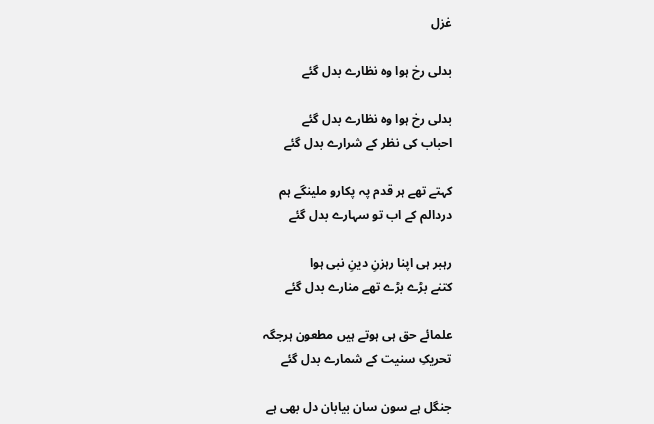غزل

بدلی رخ ہوا وہ نظارے بدل گئے

بدلی رخ ہوا وہ نظارے بدل گئے
احباب کی نظر کے شرارے بدل گئے

کہتے تھے ہر قدم پہ پکارو ملینگے ہم
دردالم کے اب تو سہارے بدل گئے

رہبر ہی اپنا رہزنِ دینِ نبی ہوا
کتنے بڑے بڑے تھے منارے بدل گئے

علمائے حق ہی ہوتے ہیں مطعون ہرجگہ
تحریکِ سنیت کے شمارے بدل گئے

جنگل ہے سون سان بیابان دل بھی ہے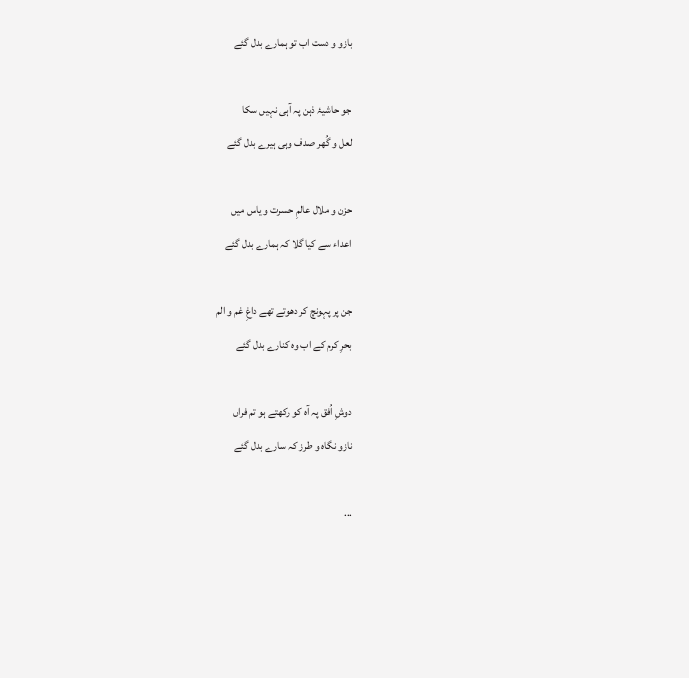بازو و دست اب تو ہمارے بدل گئے

جو حاشیۂ ذہن پہ آہی نہیں سکا
لعل و گُھر صدف وہی ہیرے بدل گئے

حزن و ملال عالمِ حسرت و یاس میں
اعداء سے کیا گلا کہ ہمارے بدل گئے

جن پر پہونچ کر دھوتے تھے داغِ غم و الم
بحرِ کرم کے اب وہ کنارے بدل گئے

دوشِ اُفق پہ آہ کو رکھتے ہو تم فراں
نازو نگاہ و طرز کہ سارے بدل گئے

...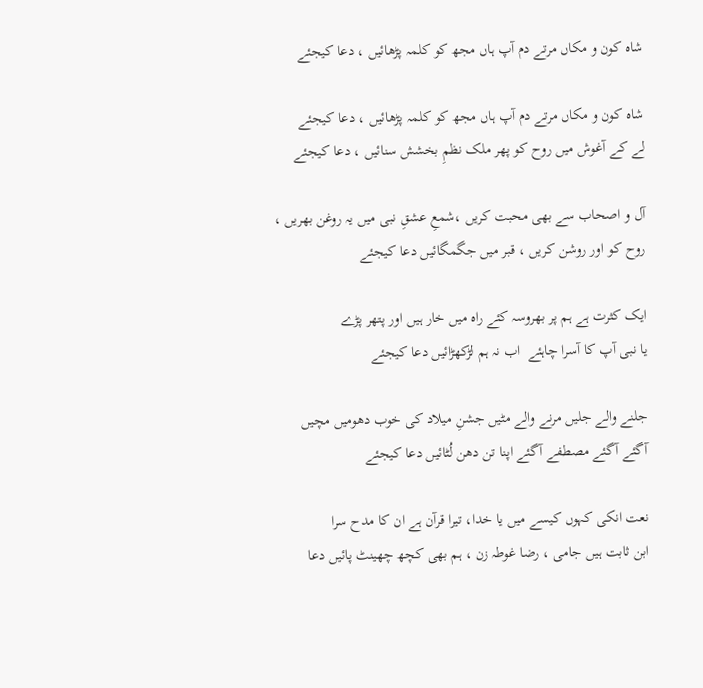شاہ کون و مکاں مرتے دم آپ ہاں مجھ کو کلمہ پڑھائیں ، دعا کیجئے

شاہ کون و مکاں مرتے دم آپ ہاں مجھ کو کلمہ پڑھائیں ، دعا کیجئے
لے کے آغوش میں روح کو پھر ملک نظمِ بخشش سنائیں ، دعا کیجئے

آل و اصحاب سے بھی محبت کریں ،شمعِ عشقِ نبی میں یہ روغن بھریں ،
روح کو اور روشن کریں ، قبر میں جگمگائیں دعا کیجئے

ایک کثرت ہے ہم پر بھروسہ کئے راہ میں خار ہیں اور پتھر پڑے
یا نبی آپ کا آسرا چاہئے  اب نہ ہم لڑکھڑائیں دعا کیجئے

جلنے والے جلیں مرنے والے مٹیں جشنِ میلاد کی خوب دھومیں مچیں
آگئے آگئے مصطفے آگئے اپنا تن دھن لُٹائیں دعا کیجئے

نعت انکی کہوں کیسے میں یا خدا، تیرا قرآن ہے ان کا مدح سرا
ابن ثابت ہیں جامی ، رضا غوطہ زن ، ہم بھی کچھ چھینٹ پائیں دعا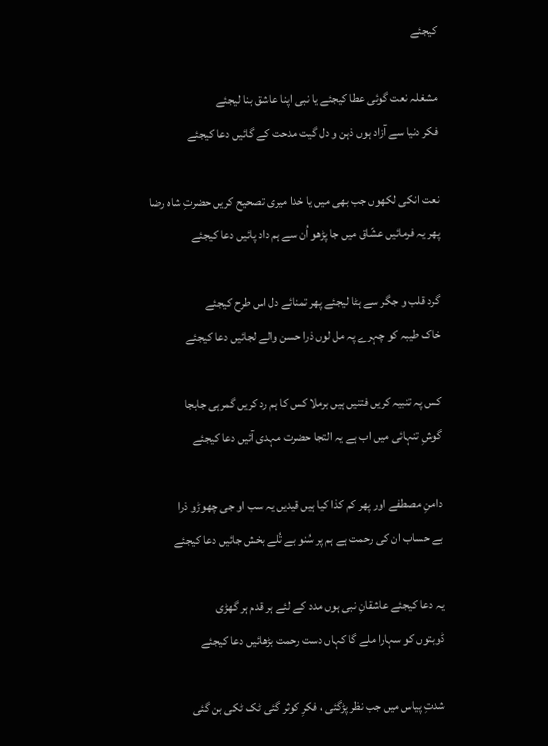کیجئے

مشغلہ نعت گوئی عطا کیجئے یا نبی اپنا عاشق بنا لیجئے
فکر دنیا سے آزاد ہوں ذہن و دل گیت مدحت کے گائیں دعا کیجئے

نعت انکی لکھوں جب بھی میں یا خدا میری تصحیح کریں حضرتِ شاہ رضا
پھر یہ فرمائیں عشّاق میں جا پڑھو اُن سے ہم داد پائیں دعا کیجئے

گرد قلب و جگر سے ہٹا لیجئے پھر تمنائے دل اس طرح کیجئے
خاک طیبہ کو چہرے پہ مل لوں ذرا حسن والے لجائیں دعا کیجئے

کس پہ تنبیہ کریں فتنیں ہیں برملا کس کا ہم رد کریں گمرہی جابجا
گوشِ تنہائی میں اب ہے یہ التجا حضرت مہدی آئیں دعا کیجئے

دامنِ مصطفے اور پھر کم کذا کیا ہیں قیدیں یہ سب او جی چھوڑو ذرا
بے حساب ان کی رحمت ہے ہم پر سُنو بے تُلے بخش جائیں دعا کیجئے

یہ دعا کیجئے عاشقانِ نبی ہوں مدد کے لئے ہر قدم ہر گھڑی
ڈوبتوں کو سہارا ملے گا کہاں دست رحمت بڑھائیں دعا کیجئے

شدتِ پیاس میں جب نظر پڑگئی ، فکرِ کوثر گئی ٹک ٹکی بن گئی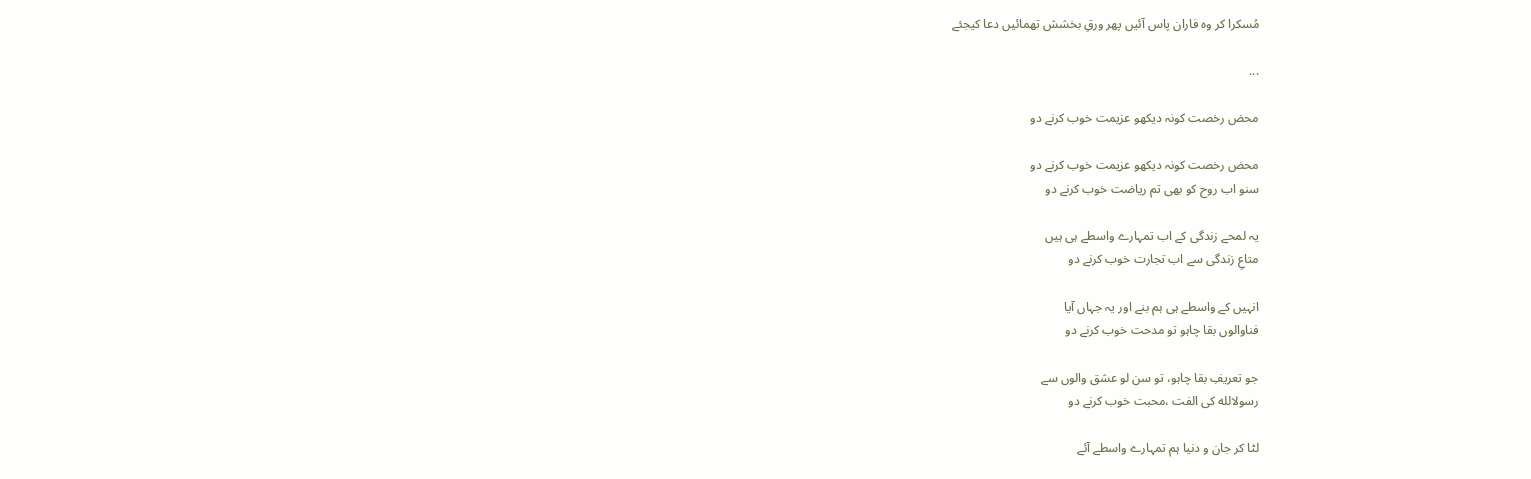مُسکرا کر وہ فاران پاس آئیں پھر ورقِ بخشش تھمائیں دعا کیجئے

...

محض رخصت کونہ دیکھو عزیمت خوب کرنے دو

محض رخصت کونہ دیکھو عزیمت خوب کرنے دو
سنو اب روح کو بھی تم ریاضت خوب کرنے دو

یہ لمحے زندگی کے اب تمہارے واسطے ہی ہیں
متاعِ زندگی سے اب تجارت خوب کرنے دو

انہیں کے واسطے ہی ہم بنے اور یہ جہاں آیا
فناوالوں بقا چاہو تو مدحت خوب کرنے دو

جو تعریفِ بقا چاہو، تو سن لو عشق والوں سے
رسولالله کی الفت ،محبت خوب کرنے دو

لٹا کر جان و دنیا ہم تمہارے واسطے آئے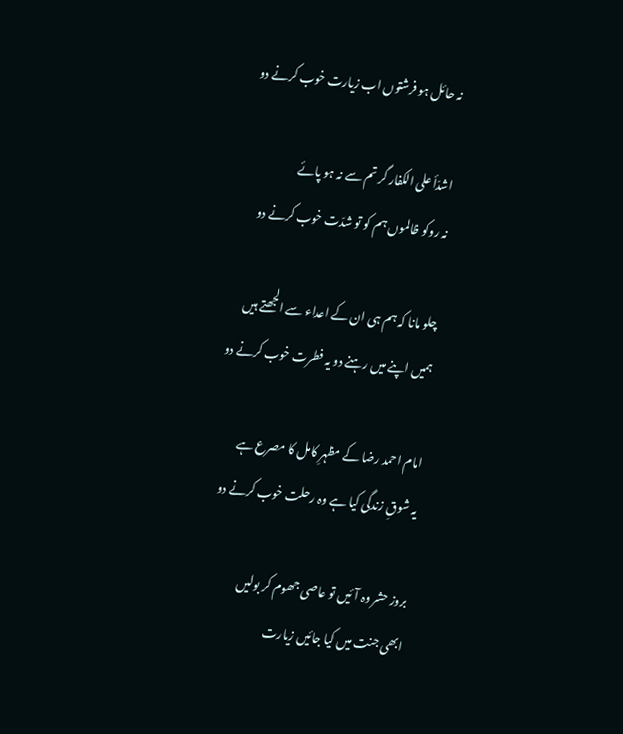نہ حائل ہو فرشتوں اب زیارت خوب کرنے دو

اشدّأ علی الکفار گر تم سے نہ ہو پائے
نہ روکو ظالموں ہم کو تو شدّت خوب کرنے دو

چلو مانا کہ ہم ہی ان کے اعداء سے الجھتے ہیں
ہمیں اپنے میں رہنے دو یہ فطرت خوب کرنے دو

امام احمد رضا کے مظہرِ کامل کا مصرع ہے
یہ شوقِ زندگی کیا ہے وہ رحلت خوب کرنے دو

بروز حشر وہ آئیں تو عاصی جھوم کر بولیں
ابھی جنت میں کیا جائیں زیارت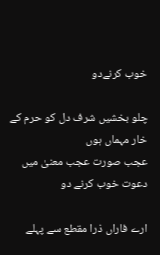خوب کرنےدو

چلو بخشیں شرف دل کو حرم کے خار مہماں ہوں
عجب صورت عجب معنیٰ میں دعوت خوب کرنے دو

ارے فاراں ذرا مقطع سے پہلے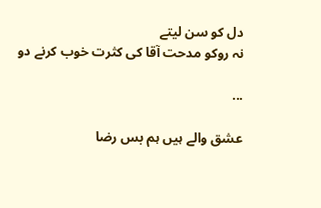دل کو سن لیتے
نہ روکو مدحت آقا کی کثرت خوب کرنے دو

...

عشق والے ہیں ہم بس رضا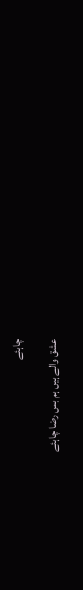چاہئے

عشق والے ہیں ہم بس رضا چاہئے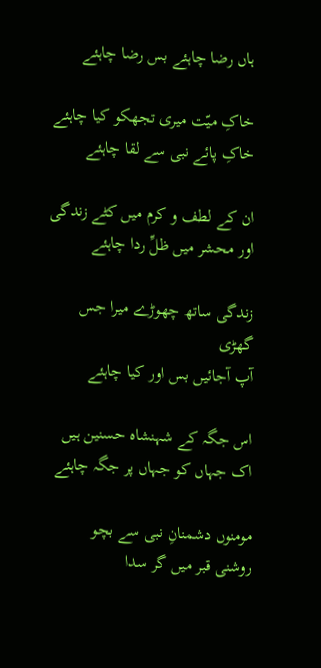ہاں رضا چاہئے بس رضا چاہئے

خاکِ میّت میری تجھکو کیا چاہئے
خاکِ پائے نبی سے لقا چاہئے

ان کے لطف و کرم میں کٹے زندگی
اور محشر میں ظلِّ ردا چاہئے

زندگی ساتھ چھوڑے میرا جس گھڑی
آپ آجائیں بس اور کیا چاہئے

اس جگہ کے شہنشاہ حسنین ہیں
اک جہاں کو جہاں پر جگہ چاہئے

مومنوں دشمنانِ نبی سے بچو
روشنی قبر میں گر سدا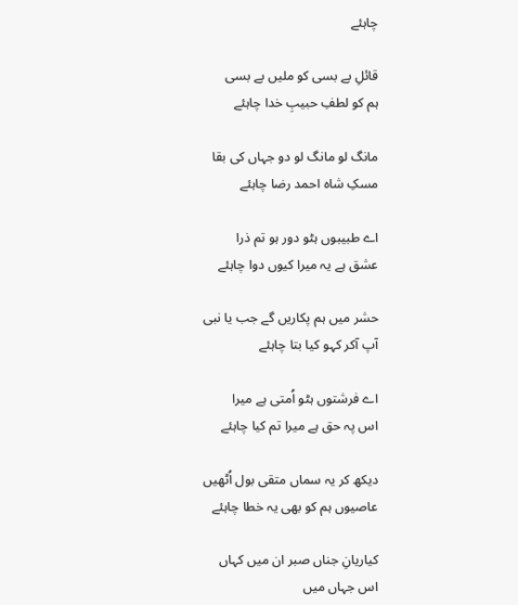چاہئے

قائلِ بے بسی کو ملیں بے بسی
ہم کو لطفِ حبیبِ خدا چاہئے

مانگ لو مانگ لو دو جہاں کی بقا
مسکِ شاہ احمد رضا چاہئے

اے طبیبوں ہٹو دور ہو تم ذرا
عشق ہے یہ میرا کیوں دوا چاہئے

حشر میں ہم پکاریں گے جب یا نبی
آپ آکر کہو کیا بتا چاہئے

اے فرشتوں ہٹو اُمتی ہے میرا
اس پہ حق ہے میرا تم کیا چاہئے

دیکھ کر یہ سماں متقی بول اُٹھیں
عاصیوں ہم کو بھی یہ خطا چاہئے

کیاریانِ جناں صبر ان میں کہاں
اس جہاں میں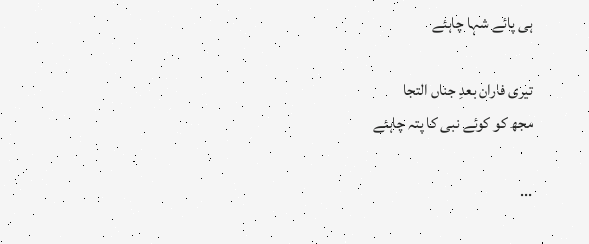ہی پائے شہا چاہئے

تیری فاران بعدِ جناں التجا
مجھ کو کوئے نبی کا پتہ چاہئے

...